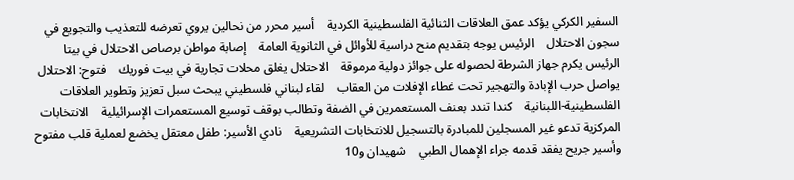السفير الكركي يؤكد عمق العلاقات الثنائية الفلسطينية الكردية    أسير محرر من نحالين يروي تعرضه للتعذيب والتجويع في سجون الاحتلال    الرئيس يوجه بتقديم منح دراسية للأوائل في الثانوية العامة    إصابة مواطن برصاص الاحتلال في بيتا    الرئيس يكرم جهاز الشرطة لحصوله على جوائز دولية مرموقة    الاحتلال يغلق محلات تجارية في بيت فوريك    فتوح: الاحتلال يواصل حرب الإبادة والتهجير تحت غطاء الإفلات من العقاب    لقاء لبناني فلسطيني يبحث سبل تعزيز وتطوير العلاقات الفلسطينية-اللبنانية    كندا تندد بعنف المستعمرين في الضفة وتطالب بوقف توسيع المستعمرات الإسرائيلية    الانتخابات المركزية تدعو غير المسجلين للمبادرة بالتسجيل للانتخابات التشريعية    نادي الأسير: طفل معتقل يخضع لعملية قلب مفتوح وأسير جريح يفقد قدمه جراء الإهمال الطبي    شهيدان و10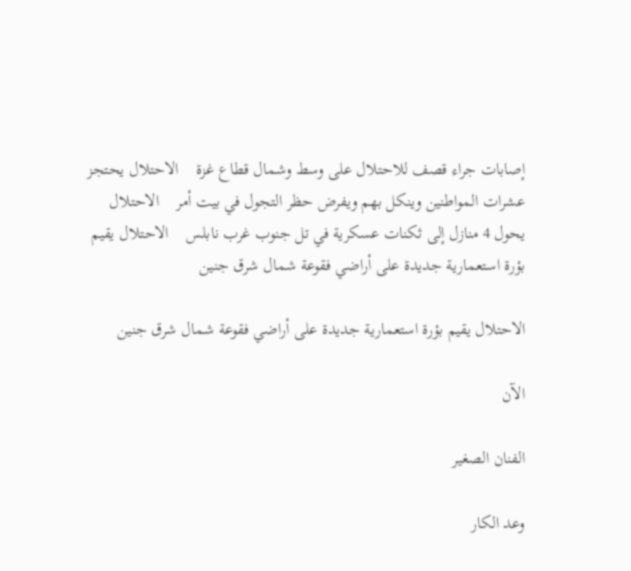إصابات جراء قصف للاحتلال على وسط وشمال قطاع غزة    الاحتلال يحتجز عشرات المواطنين وينكل بهم ويفرض حظر التجول في بيت أمر    الاحتلال يحول 4 منازل إلى ثكنات عسكرية في تل جنوب غرب نابلس    الاحتلال يقيم بؤرة استعمارية جديدة على أراضي فقوعة شمال شرق جنين

الاحتلال يقيم بؤرة استعمارية جديدة على أراضي فقوعة شمال شرق جنين

الآن

الفنان الصغير

وعد الكار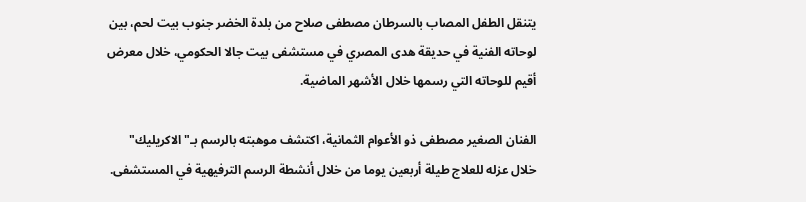يتنقل الطفل المصاب بالسرطان مصطفى صلاح من بلدة الخضر جنوب بيت لحم، بين لوحاته الفنية في حديقة هدى المصري في مستشفى بيت جالا الحكومي، خلال معرض أقيم للوحاته التي رسمها خلال الأشهر الماضية.

الفنان الصغير مصطفى ذو الأعوام الثمانية، اكتشف موهبته بالرسم بـ"الاكريليك" خلال عزله للعلاج طيلة أربعين يوما من خلال أنشطة الرسم الترفيهية في المستشفى.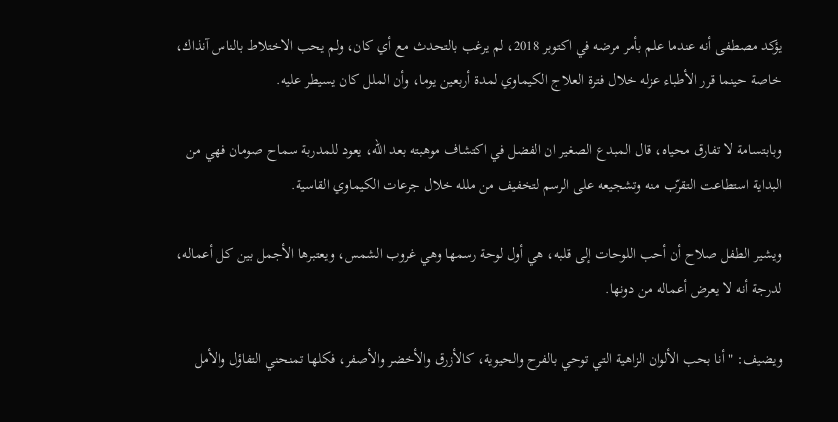يؤكد مصطفى أنه عندما علم بأمر مرضه في اكتوبر 2018، لم يرغب بالتحدث مع أي كان، ولم يحب الاختلاط بالناس آنذاك، خاصة حينما قرر الأطباء عزله خلال فترة العلاج الكيماوي لمدة أربعين يوما، وأن الملل كان يسيطر عليه.

وبابتسامة لا تفارق محياه، قال المبدع الصغير ان الفضل في اكتشاف موهبته بعد الله، يعود للمدربة سماح صومان فهي من البداية استطاعت التقرّب منه وتشجيعه على الرسم لتخفيف من ملله خلال جرعات الكيماوي القاسية.

ويشير الطفل صلاح أن أحب اللوحات إلى قلبه، هي أول لوحة رسمها وهي غروب الشمس، ويعتبرها الأجمل بين كل أعماله، لدرجة أنه لا يعرض أعماله من دونها.

ويضيف: "أنا بحب الألوان الزاهية التي توحي بالفرح والحيوية، كالأزرق والأخضر والأصفر، فكلها تمنحني التفاؤل والأمل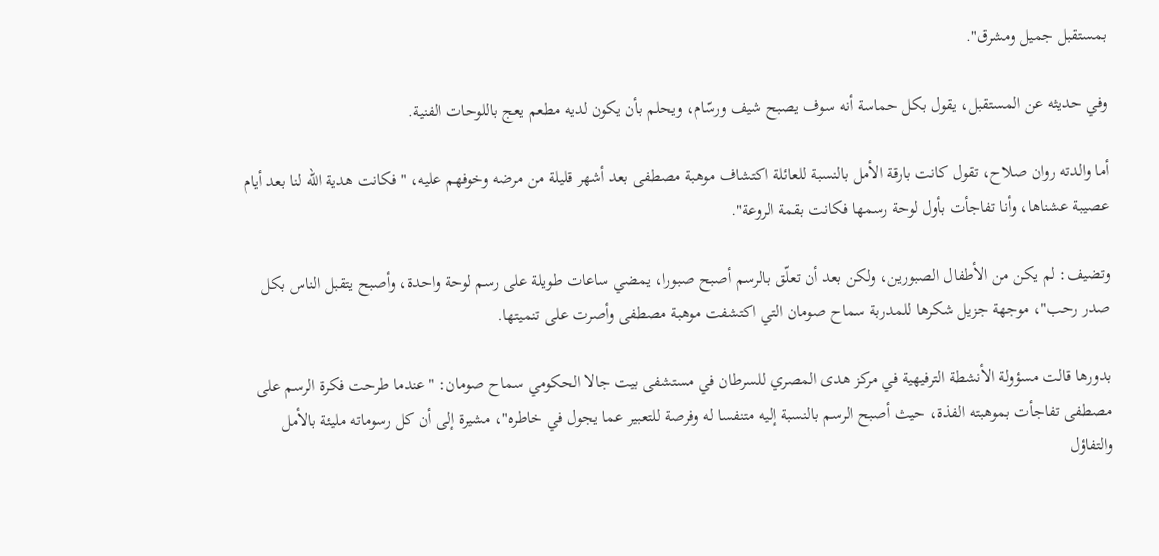بمستقبل جميل ومشرق".

وفي حديثه عن المستقبل، يقول بكل حماسة أنه سوف يصبح شيف ورسّام، ويحلم بأن يكون لديه مطعم يعج باللوحات الفنية.

أما والدته روان صلاح، تقول كانت بارقة الأمل بالنسبة للعائلة اكتشاف موهبة مصطفى بعد أشهر قليلة من مرضه وخوفهم عليه، "فكانت هدية الله لنا بعد أيام عصيبة عشناها، وأنا تفاجأت بأول لوحة رسمها فكانت بقمة الروعة".

وتضيف: لم يكن من الأطفال الصبورين، ولكن بعد أن تعلّق بالرسم أصبح صبورا، يمضي ساعات طويلة على رسم لوحة واحدة، وأصبح يتقبل الناس بكل صدر رحب"، موجهة جزيل شكرها للمدربة سماح صومان التي اكتشفت موهبة مصطفى وأصرت على تنميتها.

بدورها قالت مسؤولة الأنشطة الترفيهية في مركز هدى المصري للسرطان في مستشفى بيت جالا الحكومي سماح صومان: "عندما طرحت فكرة الرسم على مصطفى تفاجأت بموهبته الفذة، حيث أصبح الرسم بالنسبة إليه متنفسا له وفرصة للتعبير عما يجول في خاطره"، مشيرة إلى أن كل رسوماته مليئة بالأمل والتفاؤل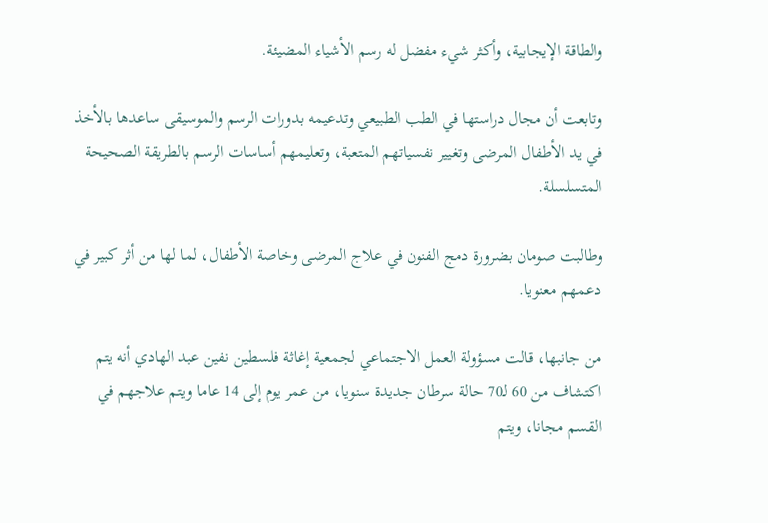والطاقة الإيجابية، وأكثر شيء مفضل له رسم الأشياء المضيئة.

وتابعت أن مجال دراستها في الطب الطبيعي وتدعيمه بدورات الرسم والموسيقى ساعدها بالأخذ في يد الأطفال المرضى وتغيير نفسياتهم المتعبة، وتعليمهم أساسات الرسم بالطريقة الصحيحة المتسلسلة.

وطالبت صومان بضرورة دمج الفنون في علاج المرضى وخاصة الأطفال، لما لها من أثر كبير في دعمهم معنويا.

من جانبها، قالت مسؤولة العمل الاجتماعي لجمعية إغاثة فلسطين نفين عبد الهادي أنه يتم اكتشاف من 60 لـ70 حالة سرطان جديدة سنويا، من عمر يوم إلى 14 عاما ويتم علاجهم في القسم مجانا، ويتم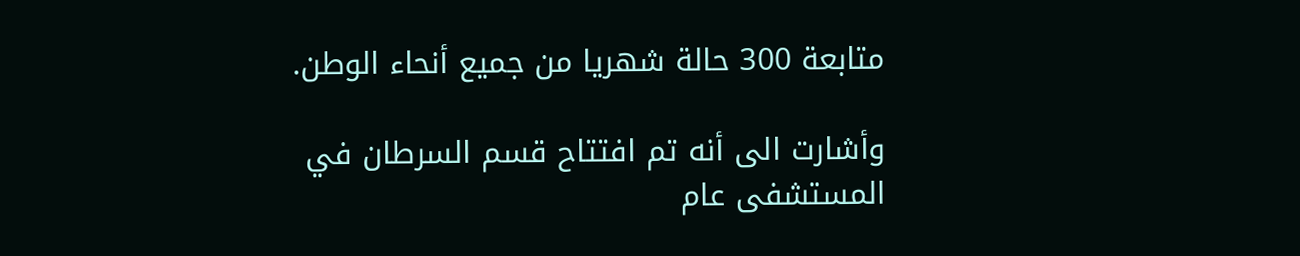متابعة 300 حالة شهريا من جميع أنحاء الوطن.

وأشارت الى أنه تم افتتاح قسم السرطان في المستشفى عام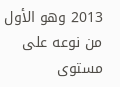2013 وهو الأول من نوعه على مستوى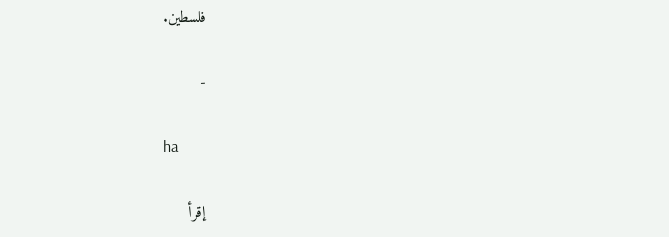فلسطين.

-

ha

إقرأ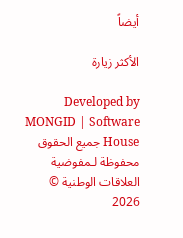أيضاً

الأكثر زيارة

Developed by MONGID | Software House جميع الحقوق محفوظة لـمفوضية العلاقات الوطنية © 2026